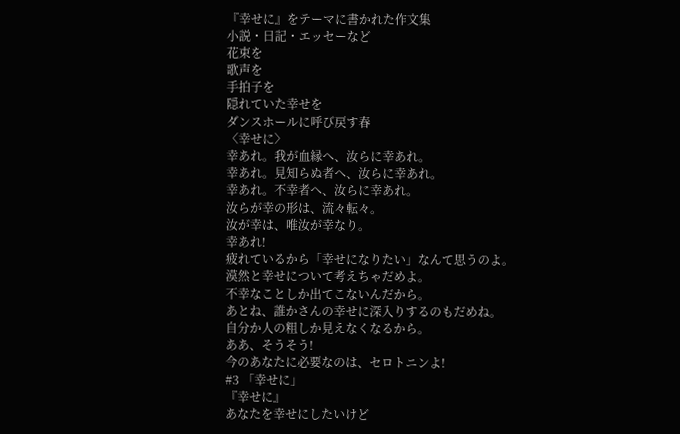『幸せに』をテーマに書かれた作文集
小説・日記・エッセーなど
花束を
歌声を
手拍子を
隠れていた幸せを
ダンスホールに呼び戻す春
〈幸せに〉
幸あれ。我が血縁へ、汝らに幸あれ。
幸あれ。見知らぬ者へ、汝らに幸あれ。
幸あれ。不幸者へ、汝らに幸あれ。
汝らが幸の形は、流々転々。
汝が幸は、唯汝が幸なり。
幸あれ!
疲れているから「幸せになりたい」なんて思うのよ。
漠然と幸せについて考えちゃだめよ。
不幸なことしか出てこないんだから。
あとね、誰かさんの幸せに深入りするのもだめね。
自分か人の粗しか見えなくなるから。
ああ、そうそう!
今のあなたに必要なのは、セロトニンよ!
#3 「幸せに」
『幸せに』
あなたを幸せにしたいけど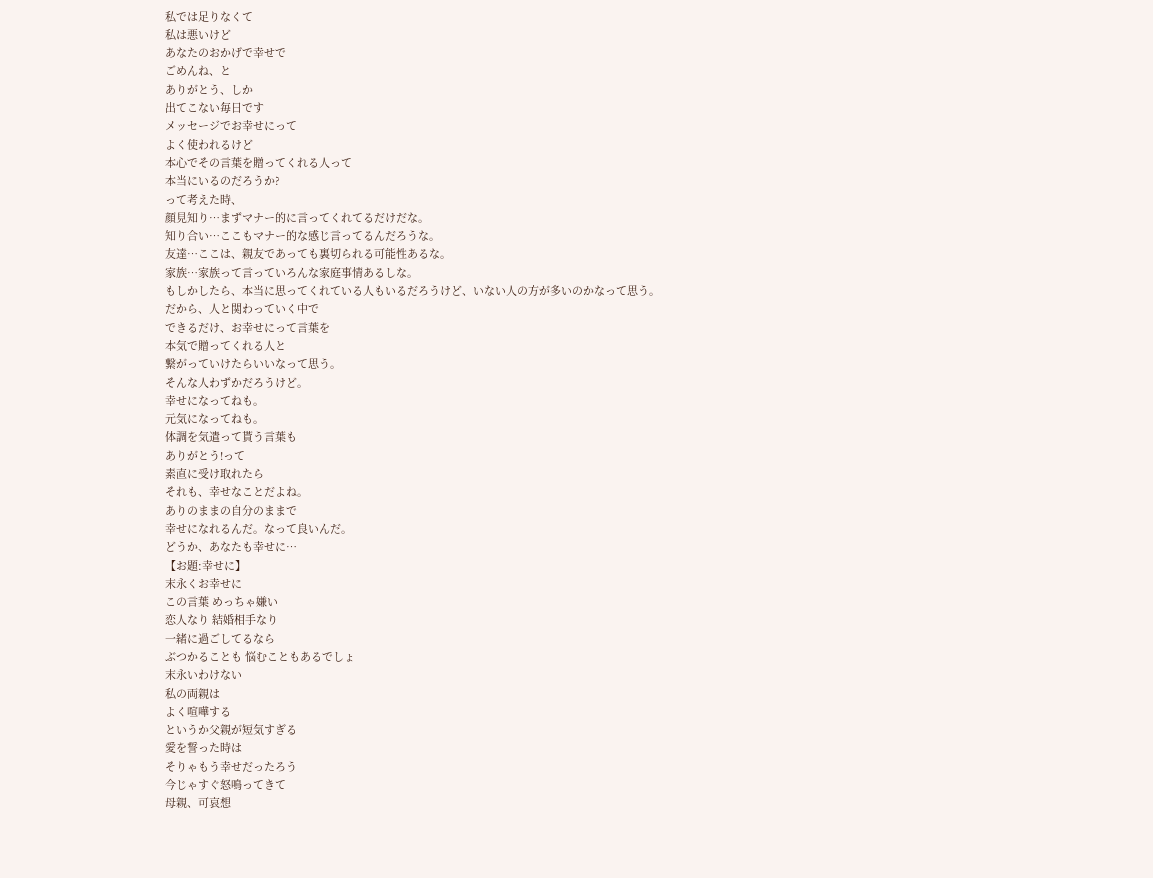私では足りなくて
私は悪いけど
あなたのおかげで幸せで
ごめんね、と
ありがとう、しか
出てこない毎日です
メッセージでお幸せにって
よく使われるけど
本心でその言葉を贈ってくれる人って
本当にいるのだろうか?
って考えた時、
顔見知り…まずマナー的に言ってくれてるだけだな。
知り合い…ここもマナー的な感じ言ってるんだろうな。
友達…ここは、親友であっても裏切られる可能性あるな。
家族…家族って言っていろんな家庭事情あるしな。
もしかしたら、本当に思ってくれている人もいるだろうけど、いない人の方が多いのかなって思う。
だから、人と関わっていく中で
できるだけ、お幸せにって言葉を
本気で贈ってくれる人と
繋がっていけたらいいなって思う。
そんな人わずかだろうけど。
幸せになってねも。
元気になってねも。
体調を気遣って貰う言葉も
ありがとう!って
素直に受け取れたら
それも、幸せなことだよね。
ありのままの自分のままで
幸せになれるんだ。なって良いんだ。
どうか、あなたも幸せに…
【お題:幸せに】
末永くお幸せに
この言葉 めっちゃ嫌い
恋人なり 結婚相手なり
一緒に過ごしてるなら
ぶつかることも 悩むこともあるでしょ
末永いわけない
私の両親は
よく喧嘩する
というか父親が短気すぎる
愛を誓った時は
そりゃもう幸せだったろう
今じゃすぐ怒鳴ってきて
母親、可哀想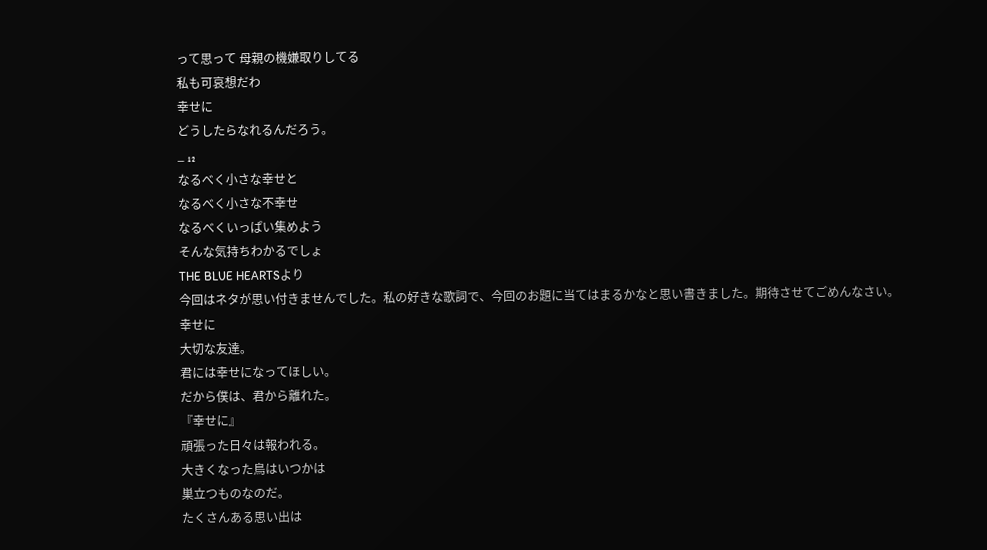って思って 母親の機嫌取りしてる
私も可哀想だわ
幸せに
どうしたらなれるんだろう。
_ ₁₂
なるべく小さな幸せと
なるべく小さな不幸せ
なるべくいっぱい集めよう
そんな気持ちわかるでしょ
THE BLUE HEARTSより
今回はネタが思い付きませんでした。私の好きな歌詞で、今回のお題に当てはまるかなと思い書きました。期待させてごめんなさい。
幸せに
大切な友達。
君には幸せになってほしい。
だから僕は、君から離れた。
『幸せに』
頑張った日々は報われる。
大きくなった鳥はいつかは
巣立つものなのだ。
たくさんある思い出は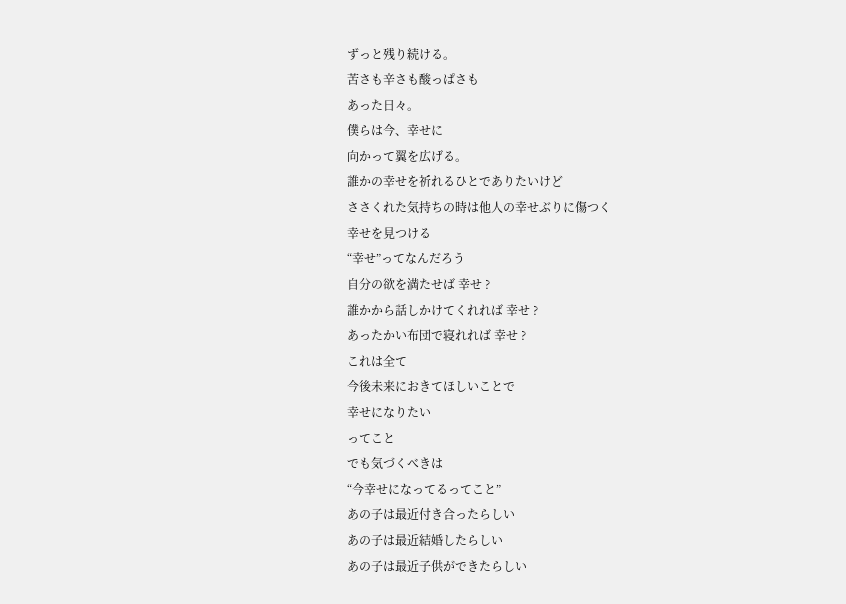ずっと残り続ける。
苦さも辛さも酸っぱさも
あった日々。
僕らは今、幸せに
向かって翼を広げる。
誰かの幸せを祈れるひとでありたいけど
ささくれた気持ちの時は他人の幸せぶりに傷つく
幸せを見つける
“幸せ”ってなんだろう
自分の欲を満たせば 幸せ ?
誰かから話しかけてくれれば 幸せ ?
あったかい布団で寝れれば 幸せ ?
これは全て
今後未来におきてほしいことで
幸せになりたい
ってこと
でも気づくべきは
“今幸せになってるってこと”
あの子は最近付き合ったらしい
あの子は最近結婚したらしい
あの子は最近子供ができたらしい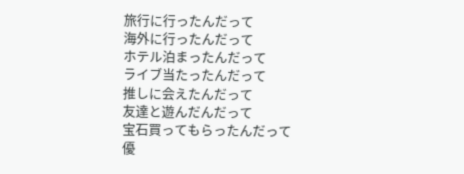旅行に行ったんだって
海外に行ったんだって
ホテル泊まったんだって
ライブ当たったんだって
推しに会えたんだって
友達と遊んだんだって
宝石買ってもらったんだって
優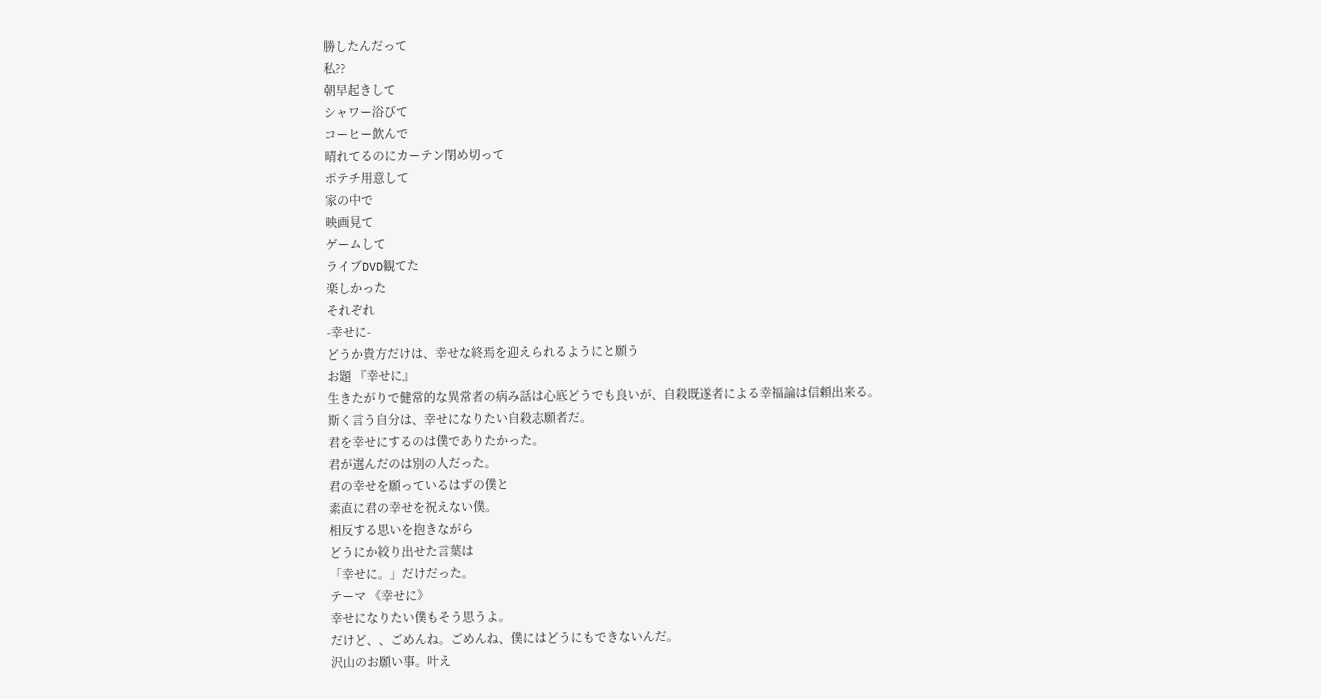勝したんだって
私??
朝早起きして
シャワー浴びて
コーヒー飲んで
晴れてるのにカーテン閉め切って
ポテチ用意して
家の中で
映画見て
ゲームして
ライブDVD観てた
楽しかった
それぞれ
-幸せに-
どうか貴方だけは、幸せな終焉を迎えられるようにと願う
お題 『幸せに』
生きたがりで健常的な異常者の病み話は心底どうでも良いが、自殺既遂者による幸福論は信頼出来る。
斯く言う自分は、幸せになりたい自殺志願者だ。
君を幸せにするのは僕でありたかった。
君が選んだのは別の人だった。
君の幸せを願っているはずの僕と
素直に君の幸せを祝えない僕。
相反する思いを抱きながら
どうにか絞り出せた言葉は
「幸せに。」だけだった。
テーマ 《幸せに》
幸せになりたい僕もそう思うよ。
だけど、、ごめんね。ごめんね、僕にはどうにもできないんだ。
沢山のお願い事。叶え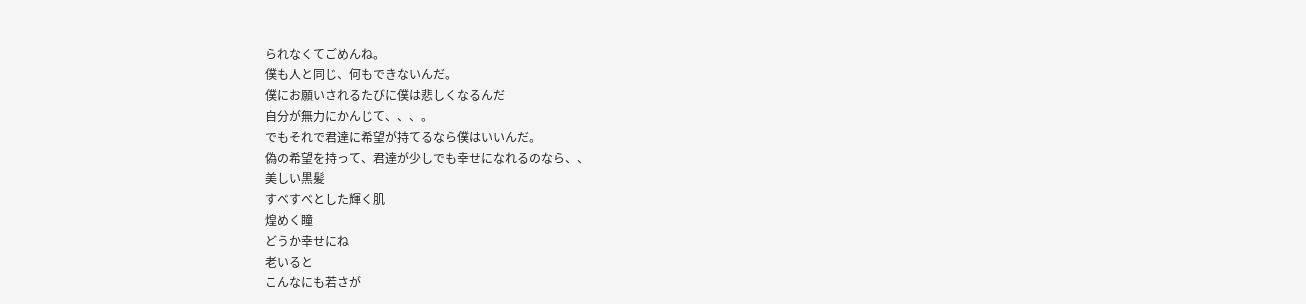られなくてごめんね。
僕も人と同じ、何もできないんだ。
僕にお願いされるたびに僕は悲しくなるんだ
自分が無力にかんじて、、、。
でもそれで君達に希望が持てるなら僕はいいんだ。
偽の希望を持って、君達が少しでも幸せになれるのなら、、
美しい黒髪
すべすべとした輝く肌
煌めく瞳
どうか幸せにね
老いると
こんなにも若さが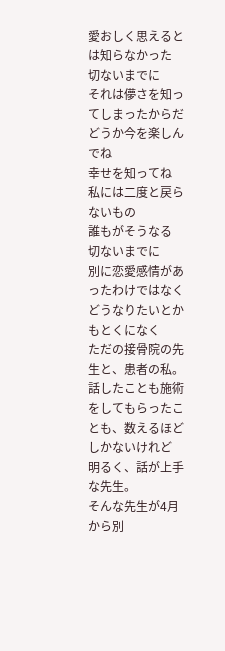愛おしく思えるとは知らなかった
切ないまでに
それは儚さを知ってしまったからだ
どうか今を楽しんでね
幸せを知ってね
私には二度と戻らないもの
誰もがそうなる
切ないまでに
別に恋愛感情があったわけではなく
どうなりたいとかもとくになく
ただの接骨院の先生と、患者の私。
話したことも施術をしてもらったことも、数えるほどしかないけれど
明るく、話が上手な先生。
そんな先生が4月から別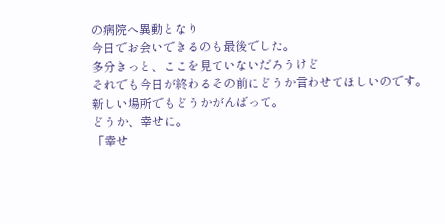の病院へ異動となり
今日でお会いできるのも最後でした。
多分きっと、ここを見ていないだろうけど
それでも今日が終わるその前にどうか言わせてほしいのです。
新しい場所でもどうかがんばって。
どうか、幸せに。
「幸せ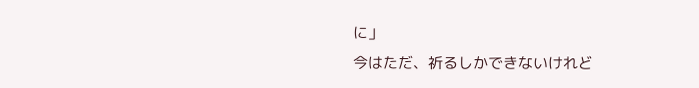に」
今はただ、祈るしかできないけれど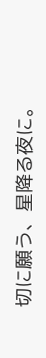切に願う、星降る夜に。